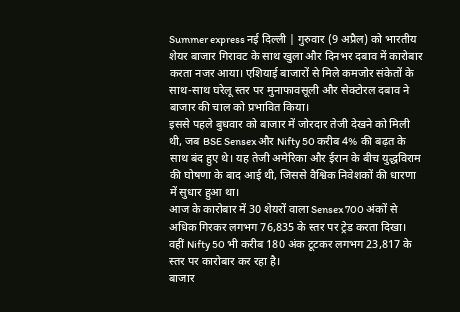Summer express नई दिल्ली | गुरुवार (9 अप्रैल) को भारतीय शेयर बाजार गिरावट के साथ खुला और दिनभर दबाव में कारोबार करता नजर आया। एशियाई बाजारों से मिले कमजोर संकेतों के साथ-साथ घरेलू स्तर पर मुनाफावसूली और सेक्टोरल दबाव ने बाजार की चाल को प्रभावित किया।
इससे पहले बुधवार को बाजार में जोरदार तेजी देखने को मिली थी, जब BSE Sensex और Nifty 50 करीब 4% की बढ़त के साथ बंद हुए थे। यह तेजी अमेरिका और ईरान के बीच युद्धविराम की घोषणा के बाद आई थी, जिससे वैश्विक निवेशकों की धारणा में सुधार हुआ था।
आज के कारोबार में 30 शेयरों वाला Sensex 700 अंकों से अधिक गिरकर लगभग 76,835 के स्तर पर ट्रेड करता दिखा। वहीं Nifty 50 भी करीब 180 अंक टूटकर लगभग 23,817 के स्तर पर कारोबार कर रहा है।
बाजार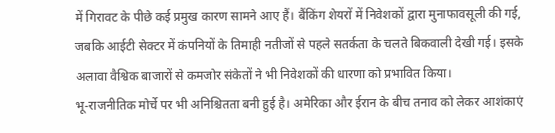में गिरावट के पीछे कई प्रमुख कारण सामने आए हैं। बैंकिंग शेयरों में निवेशकों द्वारा मुनाफावसूली की गई, जबकि आईटी सेक्टर में कंपनियों के तिमाही नतीजों से पहले सतर्कता के चलते बिकवाली देखी गई। इसके अलावा वैश्विक बाजारों से कमजोर संकेतों ने भी निवेशकों की धारणा को प्रभावित किया।
भू-राजनीतिक मोर्चे पर भी अनिश्चितता बनी हुई है। अमेरिका और ईरान के बीच तनाव को लेकर आशंकाएं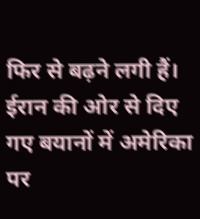फिर से बढ़ने लगी हैं। ईरान की ओर से दिए गए बयानों में अमेरिका पर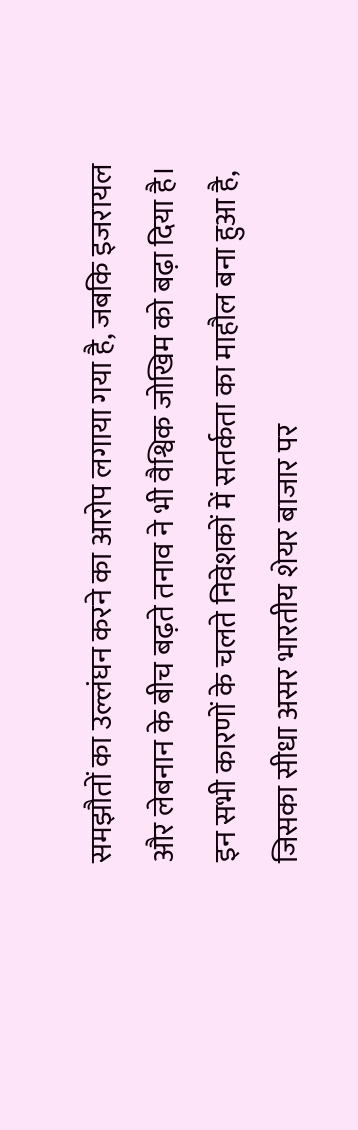समझौतों का उल्लंघन करने का आरोप लगाया गया है, जबकि इजरायल और लेबनान के बीच बढ़ते तनाव ने भी वैश्विक जोखिम को बढ़ा दिया है।
इन सभी कारणों के चलते निवेशकों में सतर्कता का माहौल बना हुआ है, जिसका सीधा असर भारतीय शेयर बाजार पर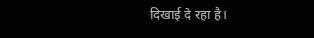दिखाई दे रहा है।